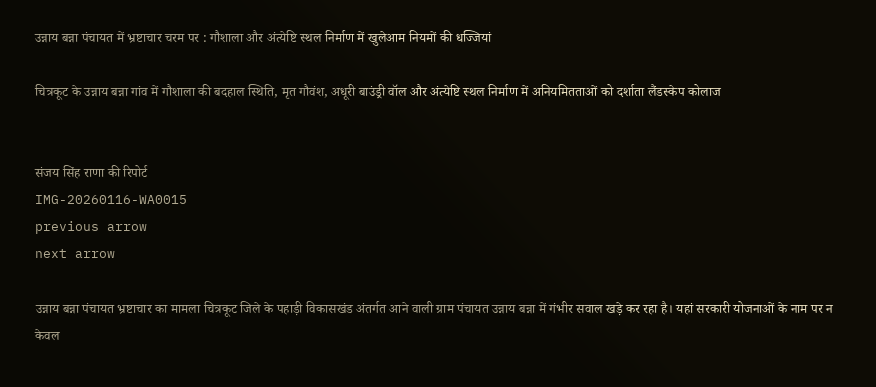उन्नाय बन्ना पंचायत में भ्रष्टाचार चरम पर : गौशाला और अंत्येष्टि स्थल निर्माण में खुलेआम नियमों की धज्जियां

चित्रकूट के उन्नाय बन्ना गांव में गौशाला की बदहाल स्थिति, मृत गौवंश, अधूरी बाउंड्री वॉल और अंत्येष्टि स्थल निर्माण में अनियमितताओं को दर्शाता लैंडस्केप कोलाज‌


संजय सिंह राणा की रिपोर्ट
IMG-20260116-WA0015
previous arrow
next arrow

उन्नाय बन्ना पंचायत भ्रष्टाचार का मामला चित्रकूट जिले के पहाड़ी विकासखंड अंतर्गत आने वाली ग्राम पंचायत उन्नाय बन्ना में गंभीर सवाल खड़े कर रहा है। यहां सरकारी योजनाओं के नाम पर न केवल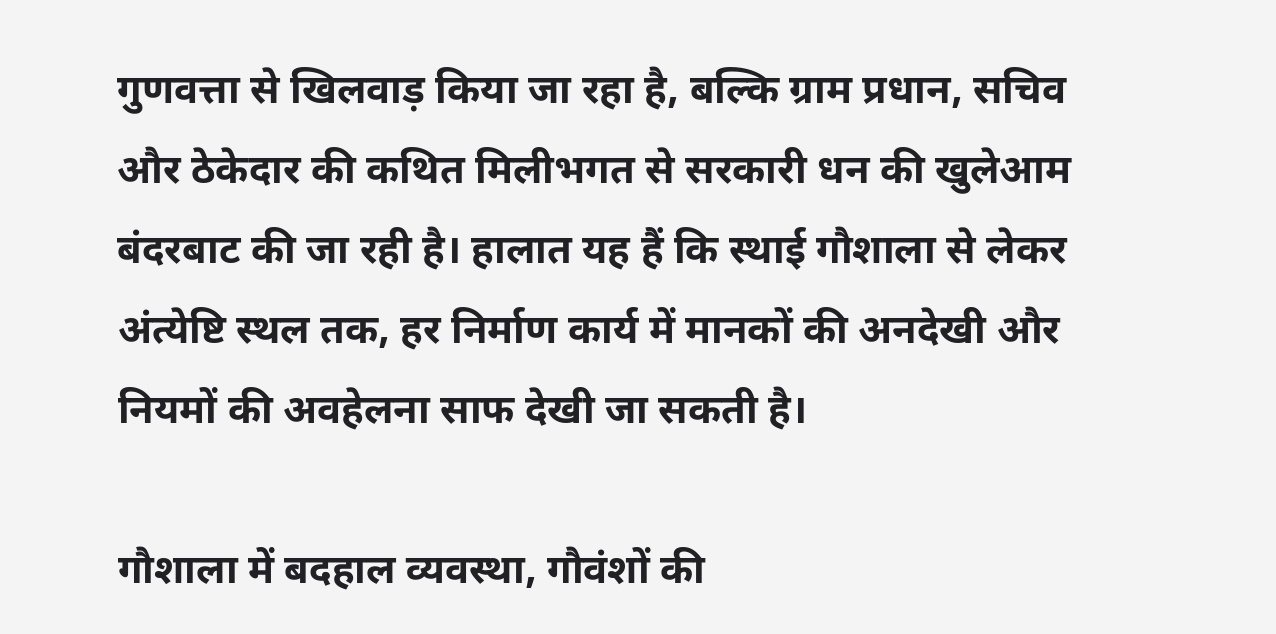गुणवत्ता से खिलवाड़ किया जा रहा है, बल्कि ग्राम प्रधान, सचिव और ठेकेदार की कथित मिलीभगत से सरकारी धन की खुलेआम बंदरबाट की जा रही है। हालात यह हैं कि स्थाई गौशाला से लेकर अंत्येष्टि स्थल तक, हर निर्माण कार्य में मानकों की अनदेखी और नियमों की अवहेलना साफ देखी जा सकती है।

गौशाला में बदहाल व्यवस्था, गौवंशों की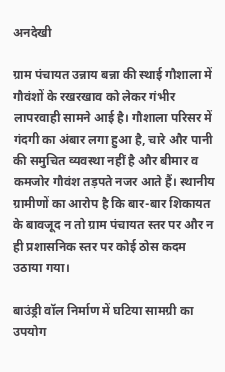अनदेखी

ग्राम पंचायत उन्नाय बन्ना की स्थाई गौशाला में गौवंशों के रखरखाव को लेकर गंभीर लापरवाही सामने आई है। गौशाला परिसर में गंदगी का अंबार लगा हुआ है, चारे और पानी की समुचित व्यवस्था नहीं है और बीमार व कमजोर गौवंश तड़पते नजर आते हैं। स्थानीय ग्रामीणों का आरोप है कि बार-बार शिकायत के बावजूद न तो ग्राम पंचायत स्तर पर और न ही प्रशासनिक स्तर पर कोई ठोस कदम उठाया गया।

बाउंड्री वॉल निर्माण में घटिया सामग्री का उपयोग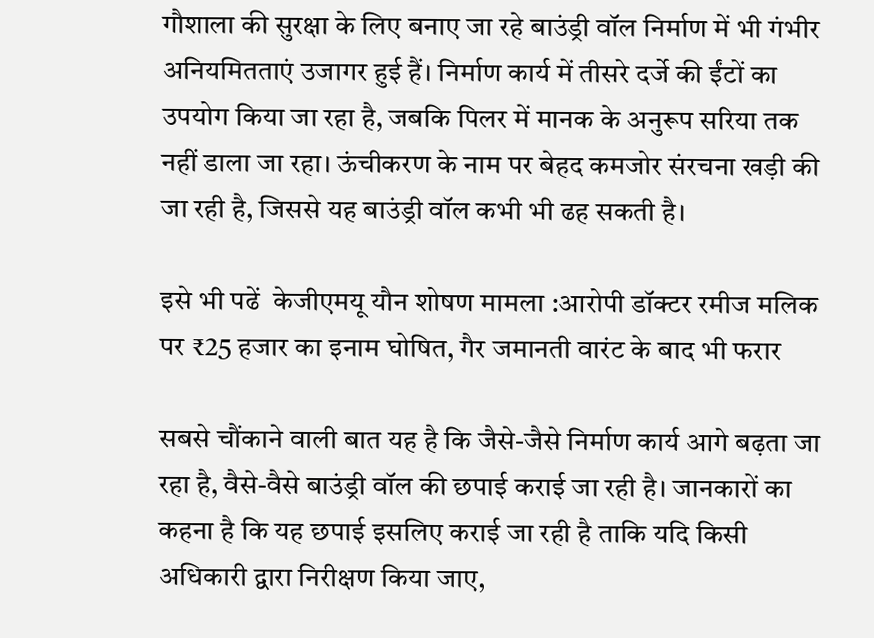गौशाला की सुरक्षा के लिए बनाए जा रहे बाउंड्री वॉल निर्माण में भी गंभीर अनियमितताएं उजागर हुई हैं। निर्माण कार्य में तीसरे दर्जे की ईंटों का उपयोग किया जा रहा है, जबकि पिलर में मानक के अनुरूप सरिया तक नहीं डाला जा रहा। ऊंचीकरण के नाम पर बेहद कमजोर संरचना खड़ी की जा रही है, जिससे यह बाउंड्री वॉल कभी भी ढह सकती है।

इसे भी पढें  केजीएमयू यौन शोषण मामला :आरोपी डॉक्टर रमीज मलिक पर ₹25 हजार का इनाम घोषित, गैर जमानती वारंट के बाद भी फरार

सबसे चौंकाने वाली बात यह है कि जैसे-जैसे निर्माण कार्य आगे बढ़ता जा रहा है, वैसे-वैसे बाउंड्री वॉल की छपाई कराई जा रही है। जानकारों का कहना है कि यह छपाई इसलिए कराई जा रही है ताकि यदि किसी अधिकारी द्वारा निरीक्षण किया जाए,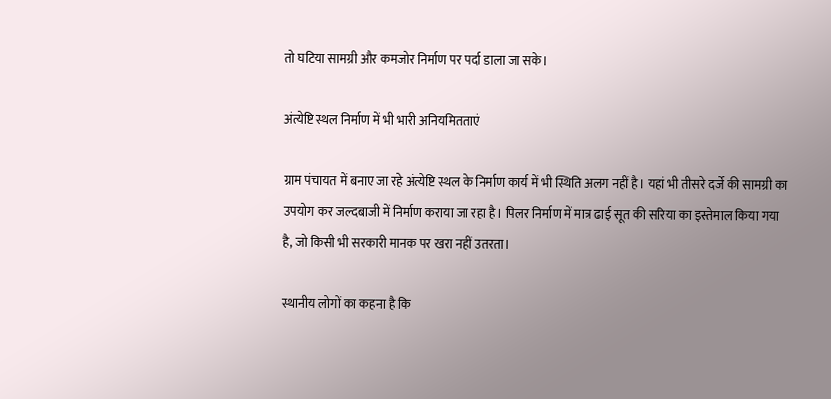तो घटिया सामग्री और कमजोर निर्माण पर पर्दा डाला जा सके।

अंत्येष्टि स्थल निर्माण में भी भारी अनियमितताएं

ग्राम पंचायत में बनाए जा रहे अंत्येष्टि स्थल के निर्माण कार्य में भी स्थिति अलग नहीं है। यहां भी तीसरे दर्जे की सामग्री का उपयोग कर जल्दबाजी में निर्माण कराया जा रहा है। पिलर निर्माण में मात्र ढाई सूत की सरिया का इस्तेमाल किया गया है, जो किसी भी सरकारी मानक पर खरा नहीं उतरता।

स्थानीय लोगों का कहना है कि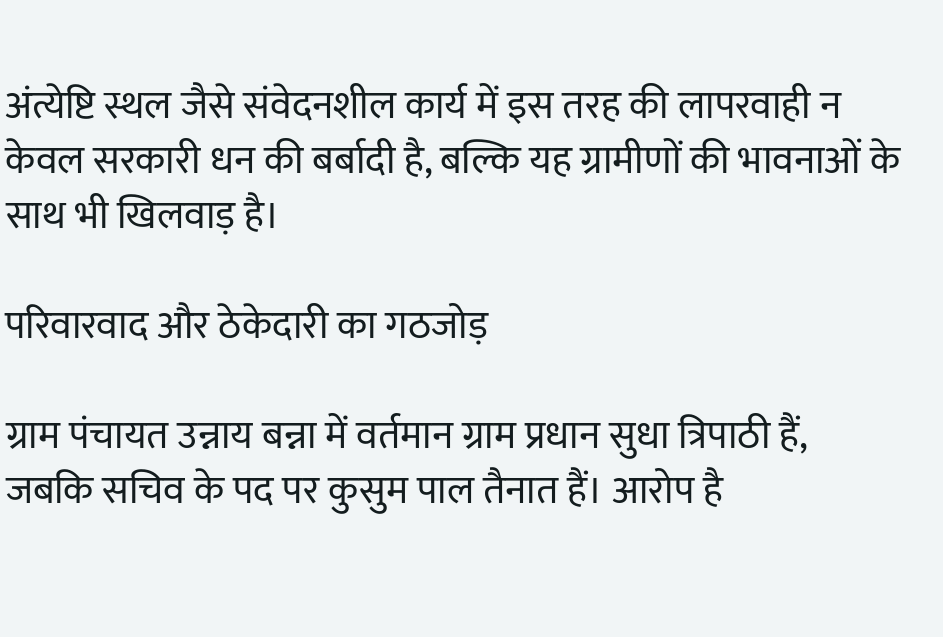अंत्येष्टि स्थल जैसे संवेदनशील कार्य में इस तरह की लापरवाही न केवल सरकारी धन की बर्बादी है, बल्कि यह ग्रामीणों की भावनाओं के साथ भी खिलवाड़ है।

परिवारवाद और ठेकेदारी का गठजोड़

ग्राम पंचायत उन्नाय बन्ना में वर्तमान ग्राम प्रधान सुधा त्रिपाठी हैं, जबकि सचिव के पद पर कुसुम पाल तैनात हैं। आरोप है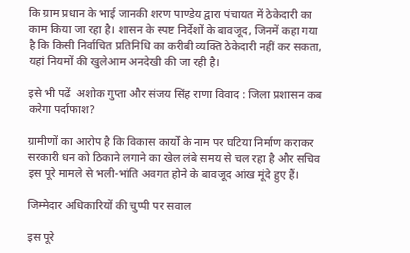कि ग्राम प्रधान के भाई जानकी शरण पाण्डेय द्वारा पंचायत में ठेकेदारी का काम किया जा रहा है। शासन के स्पष्ट निर्देशों के बावजूद, जिनमें कहा गया है कि किसी निर्वाचित प्रतिनिधि का करीबी व्यक्ति ठेकेदारी नहीं कर सकता, यहां नियमों की खुलेआम अनदेखी की जा रही है।

इसे भी पढें  अशोक गुप्ता और संजय सिंह राणा विवाद : जिला प्रशासन कब करेगा पर्दाफाश?

ग्रामीणों का आरोप है कि विकास कार्यों के नाम पर घटिया निर्माण कराकर सरकारी धन को ठिकाने लगाने का खेल लंबे समय से चल रहा है और सचिव इस पूरे मामले से भली-भांति अवगत होने के बावजूद आंख मूंदे हुए हैं।

जिम्मेदार अधिकारियों की चुप्पी पर सवाल

इस पूरे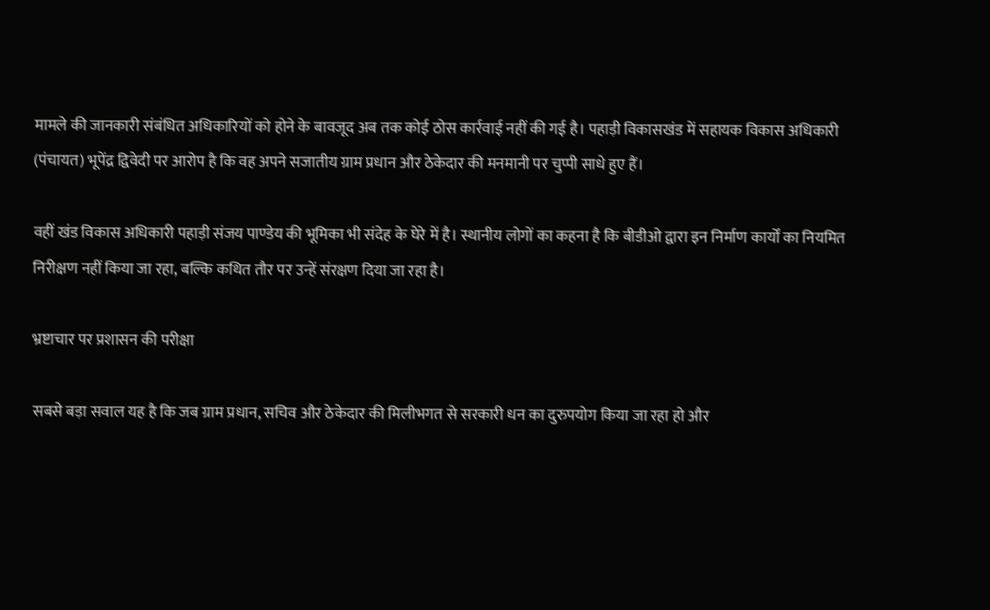मामले की जानकारी संबंधित अधिकारियों को होने के बावजूद अब तक कोई ठोस कार्रवाई नहीं की गई है। पहाड़ी विकासखंड में सहायक विकास अधिकारी (पंचायत) भूपेंद्र द्विवेदी पर आरोप है कि वह अपने सजातीय ग्राम प्रधान और ठेकेदार की मनमानी पर चुप्पी साधे हुए हैं।

वहीं खंड विकास अधिकारी पहाड़ी संजय पाण्डेय की भूमिका भी संदेह के घेरे में है। स्थानीय लोगों का कहना है कि बीडीओ द्वारा इन निर्माण कार्यों का नियमित निरीक्षण नहीं किया जा रहा, बल्कि कथित तौर पर उन्हें संरक्षण दिया जा रहा है।

भ्रष्टाचार पर प्रशासन की परीक्षा

सबसे बड़ा सवाल यह है कि जब ग्राम प्रधान, सचिव और ठेकेदार की मिलीभगत से सरकारी धन का दुरुपयोग किया जा रहा हो और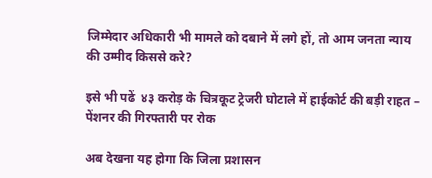जिम्मेदार अधिकारी भी मामले को दबाने में लगे हों, तो आम जनता न्याय की उम्मीद किससे करे?

इसे भी पढें  ४३ करोड़ के चित्रकूट ट्रेजरी घोटाले में हाईकोर्ट की बड़ी राहत – पेंशनर की गिरफ्तारी पर रोक

अब देखना यह होगा कि जिला प्रशासन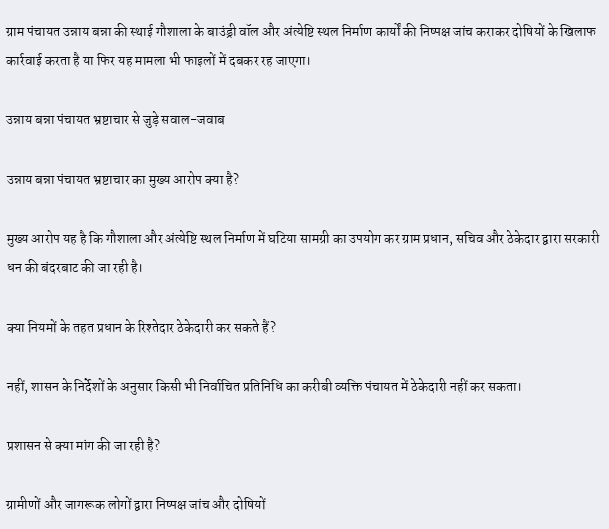ग्राम पंचायत उन्नाय बन्ना की स्थाई गौशाला के बाउंड्री वॉल और अंत्येष्टि स्थल निर्माण कार्यों की निष्पक्ष जांच कराकर दोषियों के खिलाफ कार्रवाई करता है या फिर यह मामला भी फाइलों में दबकर रह जाएगा।

उन्नाय बन्ना पंचायत भ्रष्टाचार से जुड़े सवाल-जवाब

उन्नाय बन्ना पंचायत भ्रष्टाचार का मुख्य आरोप क्या है?

मुख्य आरोप यह है कि गौशाला और अंत्येष्टि स्थल निर्माण में घटिया सामग्री का उपयोग कर ग्राम प्रधान, सचिव और ठेकेदार द्वारा सरकारी धन की बंदरबाट की जा रही है।

क्या नियमों के तहत प्रधान के रिश्तेदार ठेकेदारी कर सकते हैं?

नहीं, शासन के निर्देशों के अनुसार किसी भी निर्वाचित प्रतिनिधि का करीबी व्यक्ति पंचायत में ठेकेदारी नहीं कर सकता।

प्रशासन से क्या मांग की जा रही है?

ग्रामीणों और जागरूक लोगों द्वारा निष्पक्ष जांच और दोषियों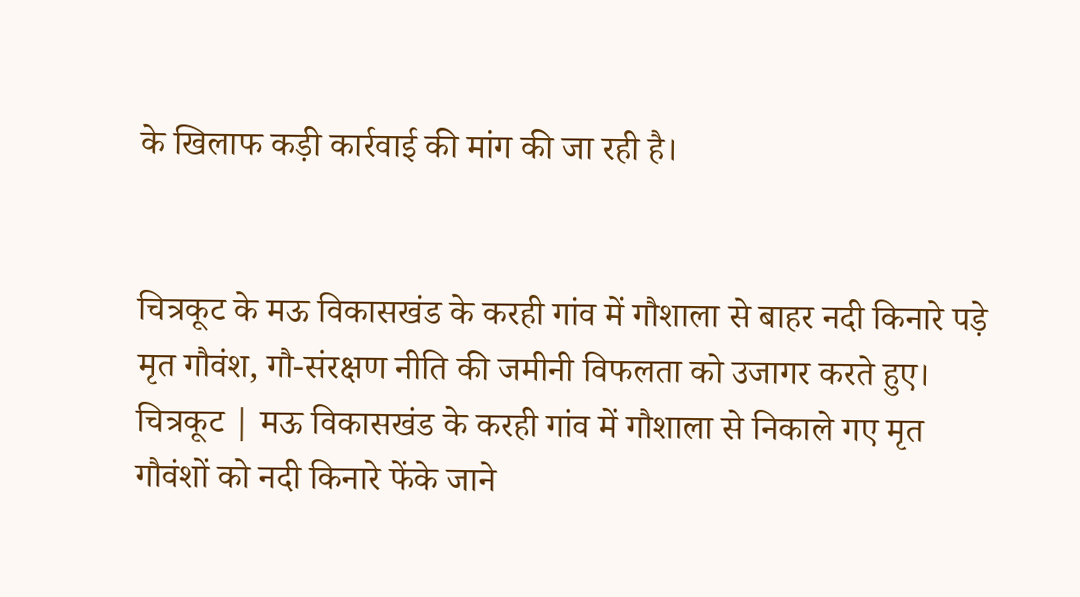के खिलाफ कड़ी कार्रवाई की मांग की जा रही है।


चित्रकूट के मऊ विकासखंड के करही गांव में गौशाला से बाहर नदी किनारे पड़े मृत गौवंश, गौ-संरक्षण नीति की जमीनी विफलता को उजागर करते हुए।
चित्रकूट | मऊ विकासखंड के करही गांव में गौशाला से निकाले गए मृत गौवंशों को नदी किनारे फेंके जाने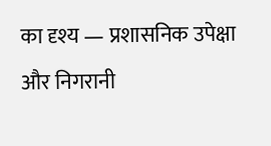का दृश्य — प्रशासनिक उपेक्षा और निगरानी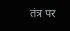तंत्र पर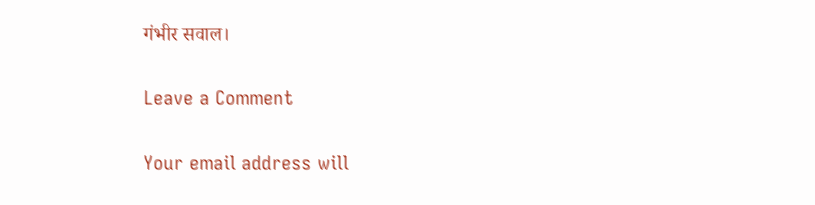गंभीर सवाल।

Leave a Comment

Your email address will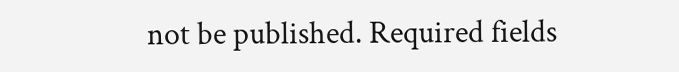not be published. Required fields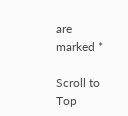are marked *

Scroll to Top